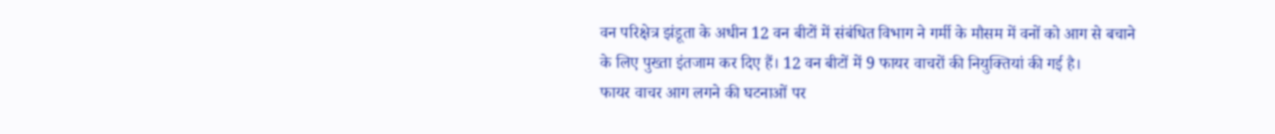वन परिक्षेत्र झंडूता के अधीन 12 वन बीटों में संबंधित विभाग ने गर्मी के मौसम में वनों को आग से बचाने के लिए पुख्ता इंतजाम कर दिए हैं। 12 वन बीटों में 9 फायर वाचरों की नियुक्तियां की गई है।
फायर वाचर आग लगने की घटनाओं पर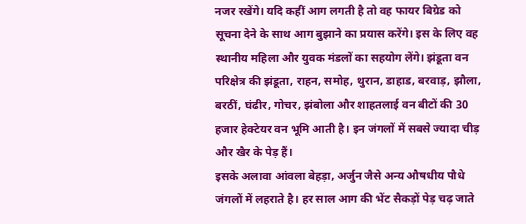नजर रखेंगे। यदि कहीं आग लगती है तो वह फायर बिग्रेड को सूचना देने के साथ आग बुझाने का प्रयास करेंगे। इस के लिए वह स्थानीय महिला और युवक मंडलों का सहयोग लेंगे। झंडूता वन परिक्षेत्र की झंडूता, राहन, समोह, थुरान, डाहाड, बरवाड़, झौला, बरठीं, घंढीर, गोचर, झंबोला और शाहतलाई वन बीटों की 30 हजार हेक्टेयर वन भूमि आती है। इन जंगलों में सबसे ज्यादा चीड़ और खैर के पेड़ हैं।
इसके अलावा आंवला बेहड़ा, अर्जुन जैसे अन्य औषधीय पौधे जंगलों में लहराते है। हर साल आग की भेंट सैकड़ों पेड़ चढ़ जाते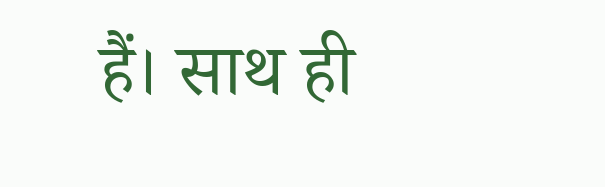हैं। साथ ही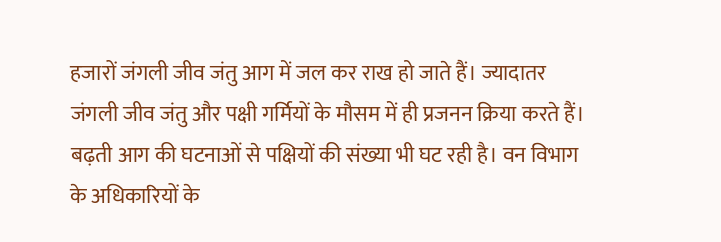हजारों जंगली जीव जंतु आग में जल कर राख हो जाते हैं। ज्यादातर जंगली जीव जंतु और पक्षी गर्मियों के मौसम में ही प्रजनन क्रिया करते हैं। बढ़ती आग की घटनाओं से पक्षियों की संख्या भी घट रही है। वन विभाग के अधिकारियों के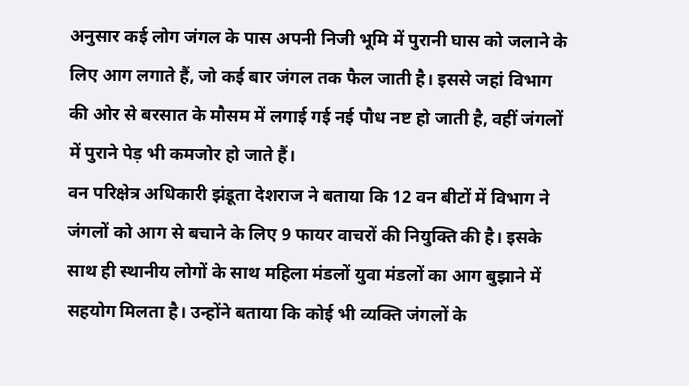अनुसार कई लोग जंगल के पास अपनी निजी भूमि में पुरानी घास को जलाने के लिए आग लगाते हैं, जो कई बार जंगल तक फैल जाती है। इससे जहां विभाग की ओर से बरसात के मौसम में लगाई गई नई पौध नष्ट हो जाती है, वहीं जंगलों में पुराने पेड़ भी कमजोर हो जाते हैं।
वन परिक्षेत्र अधिकारी झंडूता देशराज ने बताया कि 12 वन बीटों में विभाग ने जंगलों को आग से बचाने के लिए 9 फायर वाचरों की नियुक्ति की है। इसके साथ ही स्थानीय लोगों के साथ महिला मंडलों युवा मंडलों का आग बुझाने में सहयोग मिलता है। उन्होंने बताया कि कोई भी व्यक्ति जंगलों के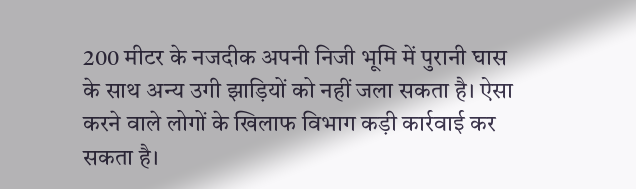200 मीटर के नजदीक अपनी निजी भूमि में पुरानी घास के साथ अन्य उगी झाड़ियों को नहीं जला सकता है। ऐसा करने वाले लोगों के खिलाफ विभाग कड़ी कार्रवाई कर सकता है।